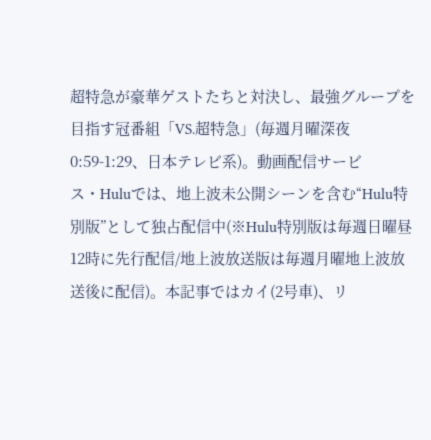超特急が豪華ゲストたちと対決し、最強グループを目指す冠番組「VS.超特急」(毎週月曜深夜0:59-1:29、日本テレビ系)。動画配信サービス・Huluでは、地上波未公開シーンを含む“Hulu特別版”として独占配信中(※Hulu特別版は毎週日曜昼12時に先行配信/地上波放送版は毎週月曜地上波放送後に配信)。本記事ではカイ(2号車)、リ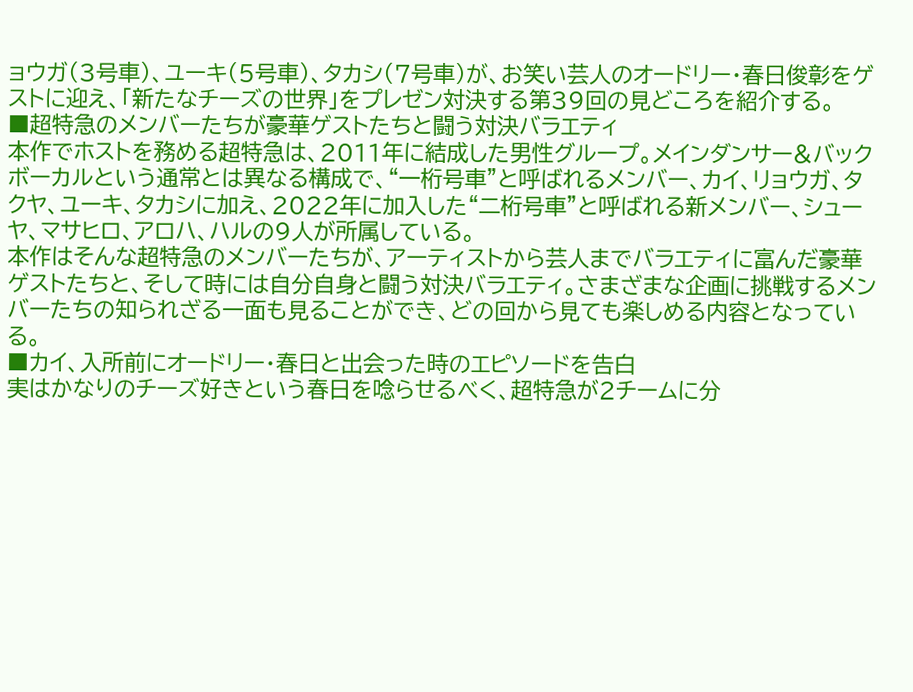ョウガ(3号車)、ユーキ(5号車)、タカシ(7号車)が、お笑い芸人のオードリー・春日俊彰をゲストに迎え、「新たなチーズの世界」をプレゼン対決する第39回の見どころを紹介する。
■超特急のメンバーたちが豪華ゲストたちと闘う対決バラエティ
本作でホストを務める超特急は、2011年に結成した男性グループ。メインダンサー&バックボーカルという通常とは異なる構成で、“一桁号車”と呼ばれるメンバー、カイ、リョウガ、タクヤ、ユーキ、タカシに加え、2022年に加入した“二桁号車”と呼ばれる新メンバー、シューヤ、マサヒロ、アロハ、ハルの9人が所属している。
本作はそんな超特急のメンバーたちが、アーティストから芸人までバラエティに富んだ豪華ゲストたちと、そして時には自分自身と闘う対決バラエティ。さまざまな企画に挑戦するメンバーたちの知られざる一面も見ることができ、どの回から見ても楽しめる内容となっている。
■カイ、入所前にオードリー・春日と出会った時のエピソードを告白
実はかなりのチーズ好きという春日を唸らせるべく、超特急が2チームに分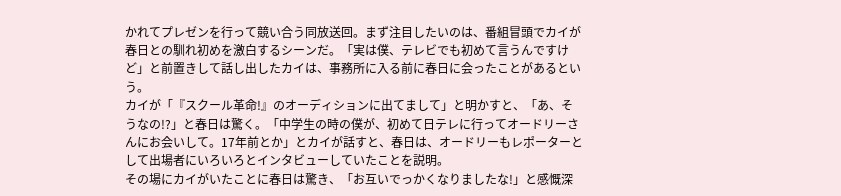かれてプレゼンを行って競い合う同放送回。まず注目したいのは、番組冒頭でカイが春日との馴れ初めを激白するシーンだ。「実は僕、テレビでも初めて言うんですけど」と前置きして話し出したカイは、事務所に入る前に春日に会ったことがあるという。
カイが「『スクール革命!』のオーディションに出てまして」と明かすと、「あ、そうなの!?」と春日は驚く。「中学生の時の僕が、初めて日テレに行ってオードリーさんにお会いして。17年前とか」とカイが話すと、春日は、オードリーもレポーターとして出場者にいろいろとインタビューしていたことを説明。
その場にカイがいたことに春日は驚き、「お互いでっかくなりましたな!」と感慨深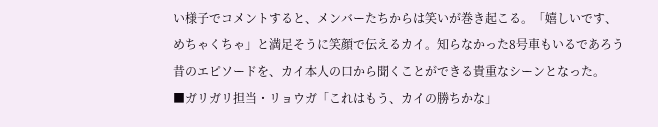い様子でコメントすると、メンバーたちからは笑いが巻き起こる。「嬉しいです、めちゃくちゃ」と満足そうに笑顔で伝えるカイ。知らなかった8号車もいるであろう昔のエピソードを、カイ本人の口から聞くことができる貴重なシーンとなった。
■ガリガリ担当・リョウガ「これはもう、カイの勝ちかな」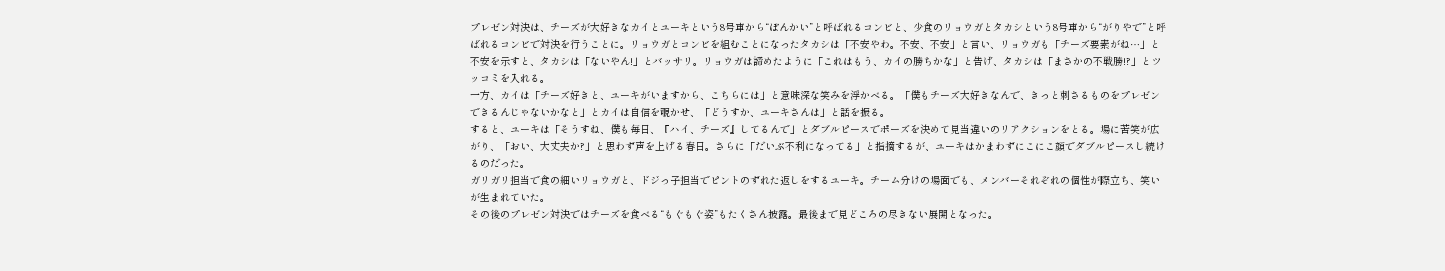プレゼン対決は、チーズが大好きなカイとユーキという8号車から“ぽんかい”と呼ばれるコンビと、少食のリョウガとタカシという8号車から“がりやで”と呼ばれるコンビで対決を行うことに。リョウガとコンビを組むことになったタカシは「不安やわ。不安、不安」と言い、リョウガも「チーズ要素がね…」と不安を示すと、タカシは「ないやん!」とバッサリ。リョウガは諦めたように「これはもう、カイの勝ちかな」と告げ、タカシは「まさかの不戦勝!?」とツッコミを入れる。
一方、カイは「チーズ好きと、ユーキがいますから、こちらには」と意味深な笑みを浮かべる。「僕もチーズ大好きなんで、きっと刺さるものをプレゼンできるんじゃないかなと」とカイは自信を覗かせ、「どうすか、ユーキさんは」と話を振る。
すると、ユーキは「そうすね、僕も毎日、『ハイ、チーズ』してるんで」とダブルピースでポーズを決めて見当違いのリアクションをとる。場に苦笑が広がり、「おい、大丈夫か?」と思わず声を上げる春日。さらに「だいぶ不利になってる」と指摘するが、ユーキはかまわずにこにこ顔でダブルピースし続けるのだった。
ガリガリ担当で食の細いリョウガと、ドジっ子担当でピントのずれた返しをするユーキ。チーム分けの場面でも、メンバーそれぞれの個性が際立ち、笑いが生まれていた。
その後のプレゼン対決ではチーズを食べる“もぐもぐ姿”もたくさん披露。最後まで見どころの尽きない展開となった。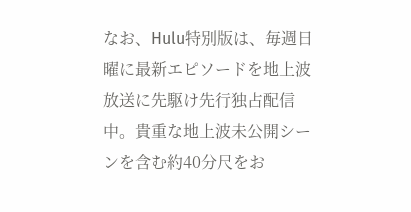なお、Hulu特別版は、毎週日曜に最新エピソードを地上波放送に先駆け先行独占配信中。貴重な地上波未公開シーンを含む約40分尺をお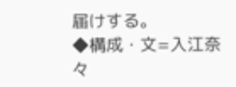届けする。
◆構成・文=入江奈々